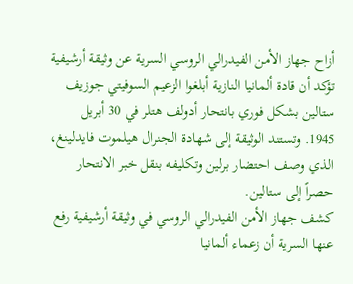أزاح جهاز الأمن الفيدرالي الروسي السرية عن وثيقة أرشيفية تؤكد أن قادة ألمانيا النازية أبلغوا الزعيم السوفيتي جوزيف ستالين بشكل فوري بانتحار أدولف هتلر في 30 أبريل 1945. وتستند الوثيقة إلى شهادة الجنرال هيلموت فايدلينغ، الذي وصف احتضار برلين وتكليفه بنقل خبر الانتحار حصراً إلى ستالين.
كشف جهاز الأمن الفيدرالي الروسي في وثيقة أرشيفية رفع عنها السرية أن زعماء ألمانيا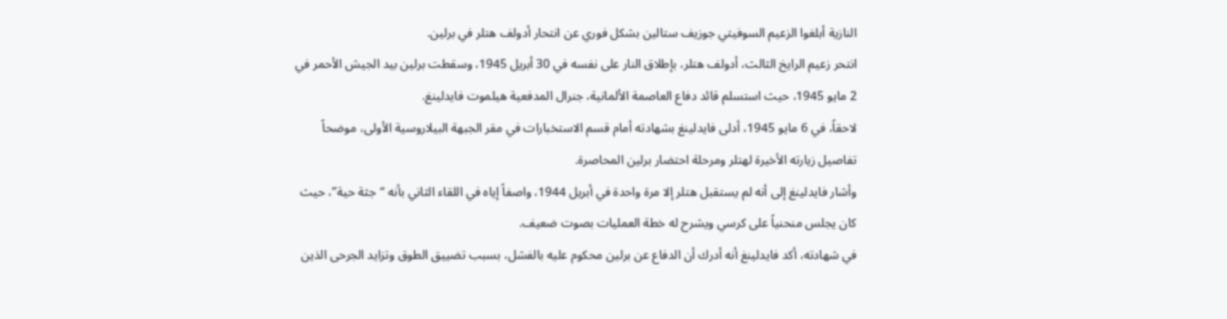النازية أبلغوا الزعيم السوفيتي جوزيف ستالين بشكل فوري عن انتحار أدولف هتلر في برلين.
انتحر زعيم الرايخ الثالث، أدولف هتلر، بإطلاق النار على نفسه في 30 أبريل 1945، وسقطت برلين بيد الجيش الأحمر في 2 مايو 1945، حيث استسلم قائد دفاع العاصمة الألمانية، جنرال المدفعية هيلموت فايدلينغ.
لاحقاً، في 6 مايو 1945، أدلى فايدلينغ بشهادته أمام قسم الاستخبارات في مقر الجبهة البيلاروسية الأولى، موضحاً تفاصيل زيارته الأخيرة لهتلر ومرحلة احتضار برلين المحاصرة.
وأشار فايدلينغ إلى أنه لم يستقبل هتلر إلا مرة واحدة في أبريل 1944، واصفاً إياه في اللقاء الثاني بأنه “جثة حية”، حيث كان يجلس منحنياً على كرسي ويشرح له خطة العمليات بصوت ضعيف.
في شهادته، أكد فايدلينغ أنه أدرك أن الدفاع عن برلين محكوم عليه بالفشل، بسبب تضييق الطوق وتزايد الجرحى الذين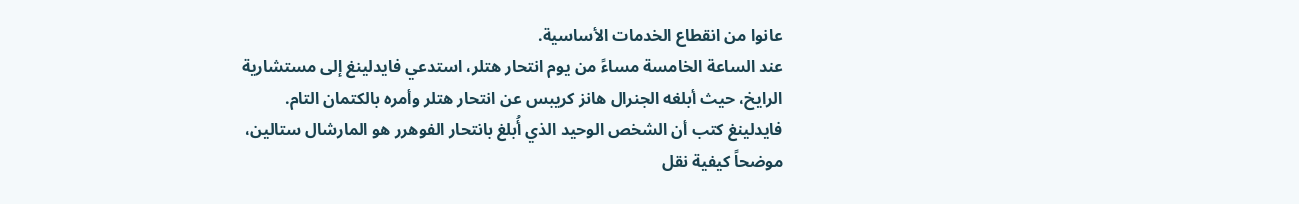عانوا من انقطاع الخدمات الأساسية.
عند الساعة الخامسة مساءً من يوم انتحار هتلر، استدعي فايدلينغ إلى مستشارية الرايخ، حيث أبلغه الجنرال هانز كريبس عن انتحار هتلر وأمره بالكتمان التام.
فايدلينغ كتب أن الشخص الوحيد الذي أُبلغ بانتحار الفوهرر هو المارشال ستالين، موضحاً كيفية نقل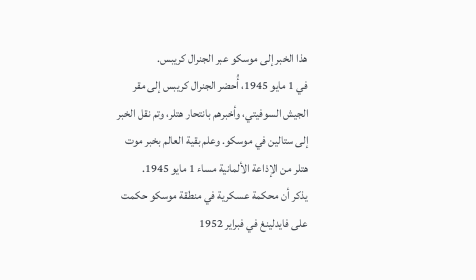هذا الخبر إلى موسكو عبر الجنرال كريبس.
في 1 مايو 1945، أُحضر الجنرال كريبس إلى مقر الجيش السوفيتي، وأخبرهم بانتحار هتلر، وتم نقل الخبر إلى ستالين في موسكو. وعلم بقية العالم بخبر موت هتلر من الإذاعة الألمانية مساء 1 مايو 1945.
يذكر أن محكمة عسكرية في منطقة موسكو حكمت على فايدلينغ في فبراير 1952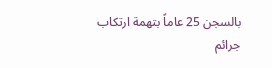بالسجن 25 عاماً بتهمة ارتكاب جرائم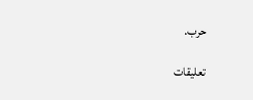حرب.

تعليقات